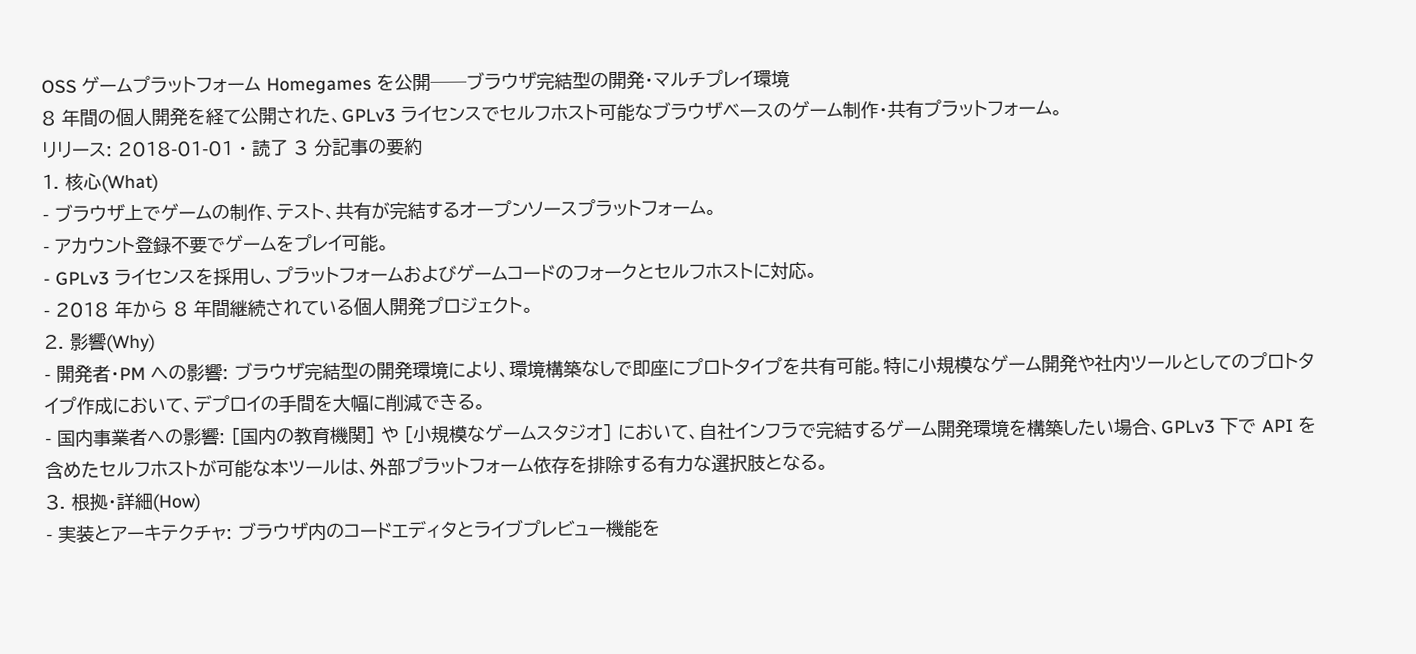OSS ゲームプラットフォーム Homegames を公開──ブラウザ完結型の開発・マルチプレイ環境
8 年間の個人開発を経て公開された、GPLv3 ライセンスでセルフホスト可能なブラウザベースのゲーム制作・共有プラットフォーム。
リリース: 2018-01-01 · 読了 3 分記事の要約
1. 核心(What)
- ブラウザ上でゲームの制作、テスト、共有が完結するオープンソースプラットフォーム。
- アカウント登録不要でゲームをプレイ可能。
- GPLv3 ライセンスを採用し、プラットフォームおよびゲームコードのフォークとセルフホストに対応。
- 2018 年から 8 年間継続されている個人開発プロジェクト。
2. 影響(Why)
- 開発者・PM への影響: ブラウザ完結型の開発環境により、環境構築なしで即座にプロトタイプを共有可能。特に小規模なゲーム開発や社内ツールとしてのプロトタイプ作成において、デプロイの手間を大幅に削減できる。
- 国内事業者への影響: [国内の教育機関] や [小規模なゲームスタジオ] において、自社インフラで完結するゲーム開発環境を構築したい場合、GPLv3 下で API を含めたセルフホストが可能な本ツールは、外部プラットフォーム依存を排除する有力な選択肢となる。
3. 根拠・詳細(How)
- 実装とアーキテクチャ: ブラウザ内のコードエディタとライブプレビュー機能を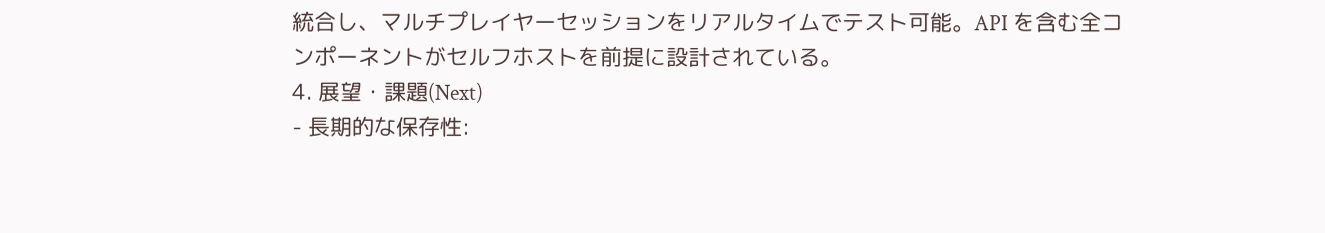統合し、マルチプレイヤーセッションをリアルタイムでテスト可能。API を含む全コンポーネントがセルフホストを前提に設計されている。
4. 展望・課題(Next)
- 長期的な保存性: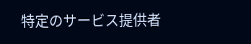特定のサービス提供者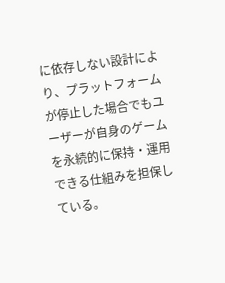に依存しない設計により、プラットフォームが停止した場合でもユーザーが自身のゲームを永続的に保持・運用できる仕組みを担保している。